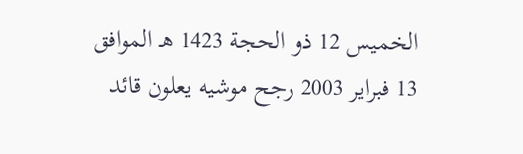الخميس 12 ذو الحجة 1423 هـ الموافق 13 فبراير 2003 رجح موشيه يعلون قائد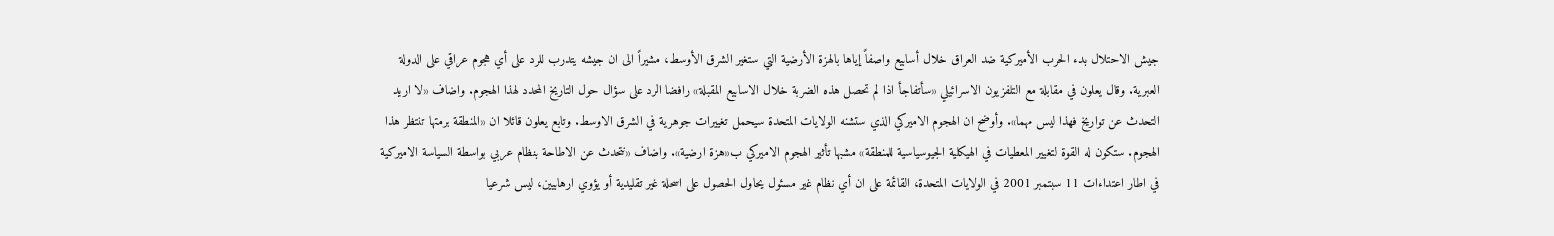جيش الاحتلال بدء الحرب الأميركية ضد العراق خلال أسابيع واصفاً إياها بالهزة الأرضية التي ستغير الشرق الأوسط، مشيراً الى ان جيشه يتدرب للرد على أي هجوم عراقي على الدولة العبرية. وقال يعلون في مقابلة مع التلفزيون الاسرائيلي «سأتفاجأ اذا لم تحصل هذه الضربة خلال الاسابيع المقبلة» رافضا الرد على سؤال حول التاريخ المحدد لهذا الهجوم. واضاف «لا اريد التحدث عن تواريخ فهذا ليس مهما». وأوضح ان الهجوم الاميركي الذي ستشنه الولايات المتحدة سيحمل تغييرات جوهرية في الشرق الاوسط. وتابع يعلون قائلا ان «المنطقة برمتها تنتظر هذا الهجوم. ستكون له القوة لتغيير المعطيات في الهيكلية الجيوسياسية للمنطقة» مشبها تأثير الهجوم الاميركي ب«هزة ارضية». واضاف «نتحدث عن الاطاحة بنظام عربي بواسطة السياسة الاميركية في اطار اعتداءات 11 سبتمبر 2001 في الولايات المتحدة، القائمة على ان أي نظام غير مسئول يحاول الحصول على اسحلة غير تقليدية أو يؤوي ارهابيين، ليس شرعيا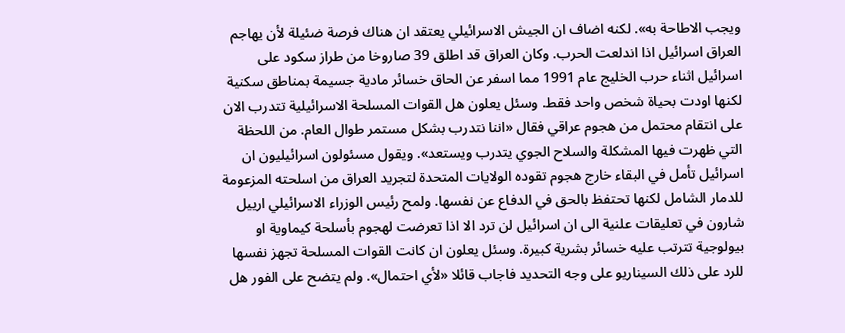ويجب الاطاحة به». لكنه اضاف ان الجيش الاسرائيلي يعتقد ان هناك فرصة ضئيلة لأن يهاجم العراق اسرائيل اذا اندلعت الحرب. وكان العراق قد اطلق 39 صاروخا من طراز سكود على اسرائيل اثناء حرب الخليج عام 1991 مما اسفر عن الحاق خسائر مادية جسيمة بمناطق سكنية لكنها اودت بحياة شخص واحد فقط. وسئل يعلون هل القوات المسلحة الاسرائيلية تتدرب الان على انتقام محتمل من هجوم عراقي فقال «اننا نتدرب بشكل مستمر طوال العام. من اللحظة التي ظهرت فيها المشكلة والسلاح الجوي يتدرب ويستعد». ويقول مسئولون اسرائيليون ان اسرائيل تأمل في البقاء خارج هجوم تقوده الولايات المتحدة لتجريد العراق من اسلحته المزعومة للدمار الشامل لكنها تحتفظ بالحق في الدفاع عن نفسها. ولمح رئيس الوزراء الاسرائيلي ارييل شارون في تعليقات علنية الى ان اسرائيل لن ترد الا اذا تعرضت لهجوم بأسلحة كيماوية او بيولوجية تترتب عليه خسائر بشرية كبيرة. وسئل يعلون ان كانت القوات المسلحة تجهز نفسها للرد على ذلك السيناريو على وجه التحديد فاجاب قائلا «لأي احتمال». ولم يتضح على الفور هل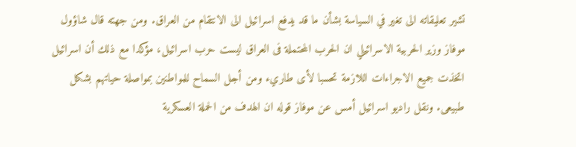تشير تعليقاته الى تغير في السياسة بشأن ما قد يدفع اسرائيل الى الانتقام من العراق. ومن جهته قال شاؤول موفاز وزير الحربية الاسرائيلي ان الحرب المحتملة فى العراق ليست حرب اسرائيل، مؤكدا مع ذلك أن اسرائيل اتخذت جميع الاجراءات اللازمة تحسبا لأى طاريء ومن أجل السماح للمواطنين بمواصلة حياتهم بشكل طبيعى. ونقل راديو اسرائيل أمس عن موفاز قوله ان الهدف من الحملة العسكرية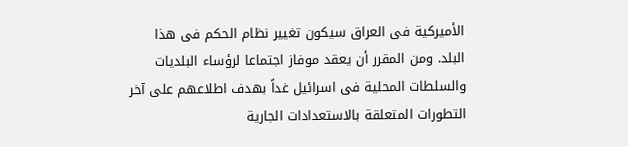الأميركية فى العراق سيكون تغيير نظام الحكم فى هذا البلد. ومن المقرر أن يعقد موفاز اجتماعا لرؤساء البلديات والسلطات المحلية فى اسرائيل غداً بهدف اطلاعهم على آخر التطورات المتعلقة بالاستعدادات الجارية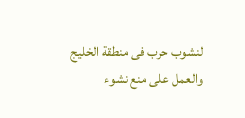لنشوب حرب فى منطقة الخليج والعمل على منع نشوء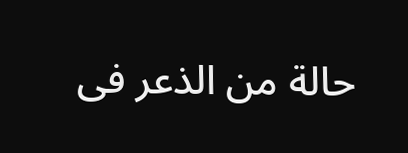حالة من الذعر فى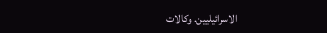الاسرائيليين. وكالات